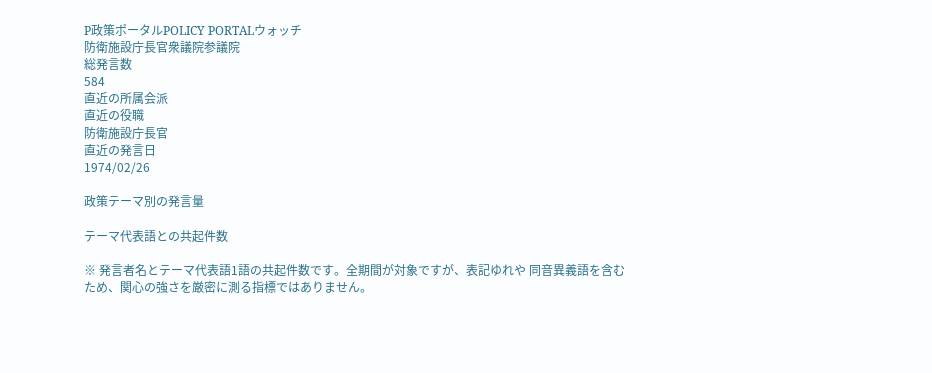P政策ポータルPOLICY PORTALウォッチ
防衛施設庁長官衆議院参議院
総発言数
584
直近の所属会派
直近の役職
防衛施設庁長官
直近の発言日
1974/02/26

政策テーマ別の発言量

テーマ代表語との共起件数

※ 発言者名とテーマ代表語1語の共起件数です。全期間が対象ですが、表記ゆれや 同音異義語を含むため、関心の強さを厳密に測る指標ではありません。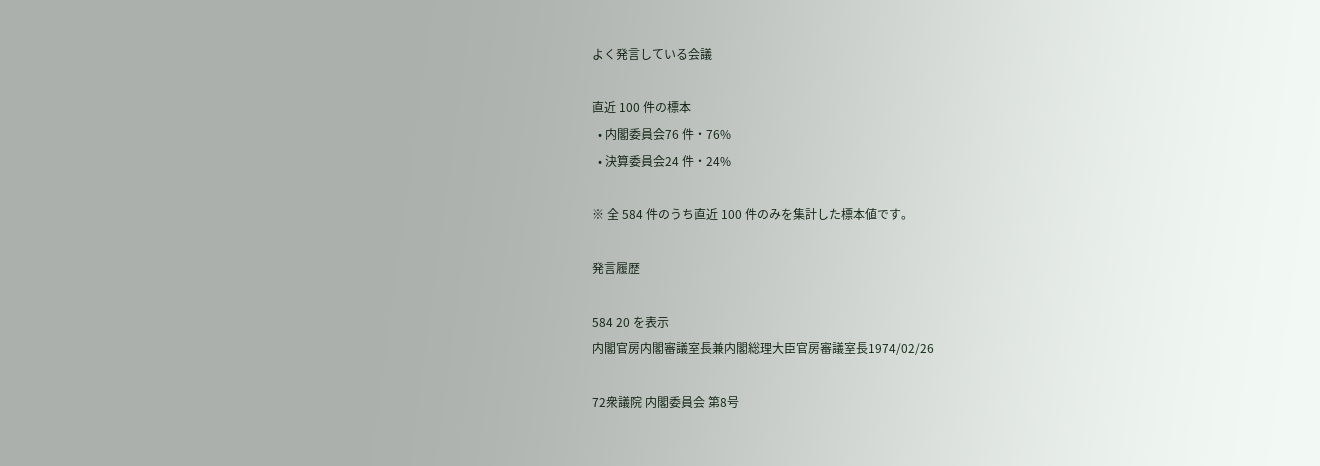よく発言している会議

直近 100 件の標本
  • 内閣委員会76 件・76%
  • 決算委員会24 件・24%

※ 全 584 件のうち直近 100 件のみを集計した標本値です。

発言履歴

584 20 を表示
内閣官房内閣審議室長兼内閣総理大臣官房審議室長1974/02/26

72衆議院 内閣委員会 第8号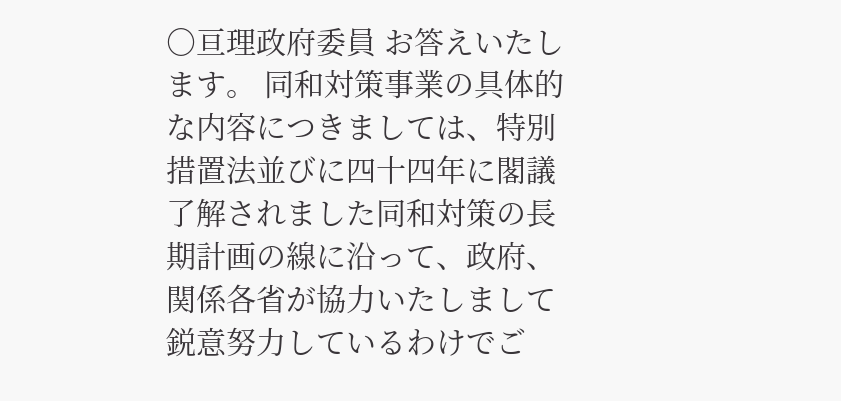○亘理政府委員 お答えいたします。 同和対策事業の具体的な内容につきましては、特別措置法並びに四十四年に閣議了解されました同和対策の長期計画の線に沿って、政府、関係各省が協力いたしまして鋭意努力しているわけでご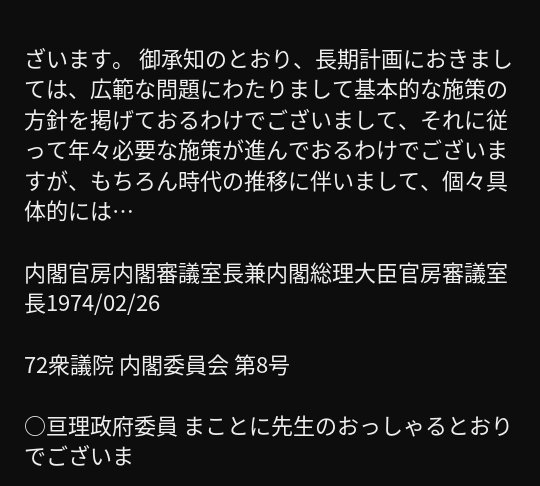ざいます。 御承知のとおり、長期計画におきましては、広範な問題にわたりまして基本的な施策の方針を掲げておるわけでございまして、それに従って年々必要な施策が進んでおるわけでございますが、もちろん時代の推移に伴いまして、個々具体的には…

内閣官房内閣審議室長兼内閣総理大臣官房審議室長1974/02/26

72衆議院 内閣委員会 第8号

○亘理政府委員 まことに先生のおっしゃるとおりでございま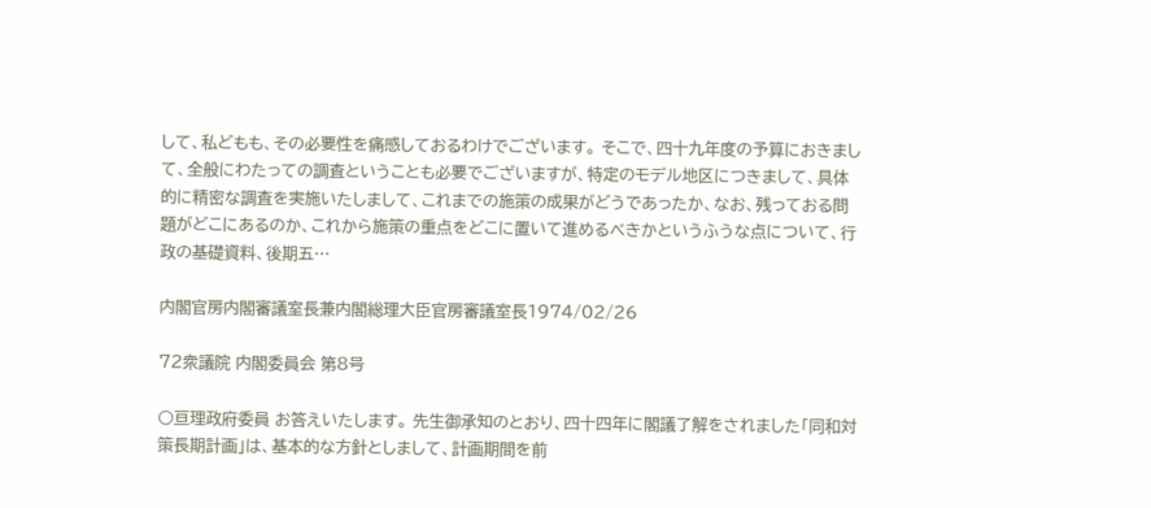して、私どもも、その必要性を痛感しておるわけでございます。 そこで、四十九年度の予算におきまして、全般にわたっての調査ということも必要でございますが、特定のモデル地区につきまして、具体的に精密な調査を実施いたしまして、これまでの施策の成果がどうであったか、なお、残っておる問題がどこにあるのか、これから施策の重点をどこに置いて進めるべきかというふうな点について、行政の基礎資料、後期五…

内閣官房内閣審議室長兼内閣総理大臣官房審議室長1974/02/26

72衆議院 内閣委員会 第8号

○亘理政府委員 お答えいたします。 先生御承知のとおり、四十四年に閣議了解をされました「同和対策長期計画」は、基本的な方針としまして、計画期間を前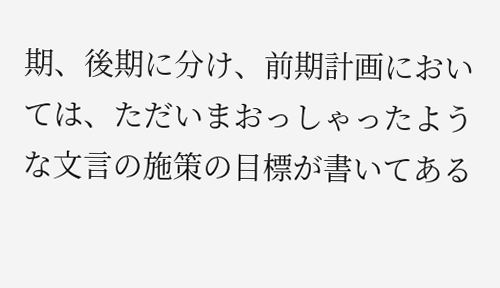期、後期に分け、前期計画においては、ただいまおっしゃったような文言の施策の目標が書いてある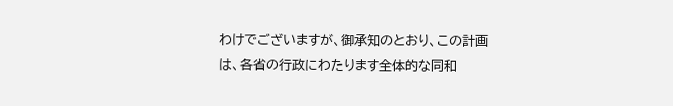わけでございますが、御承知のとおり、この計画は、各省の行政にわたります全体的な同和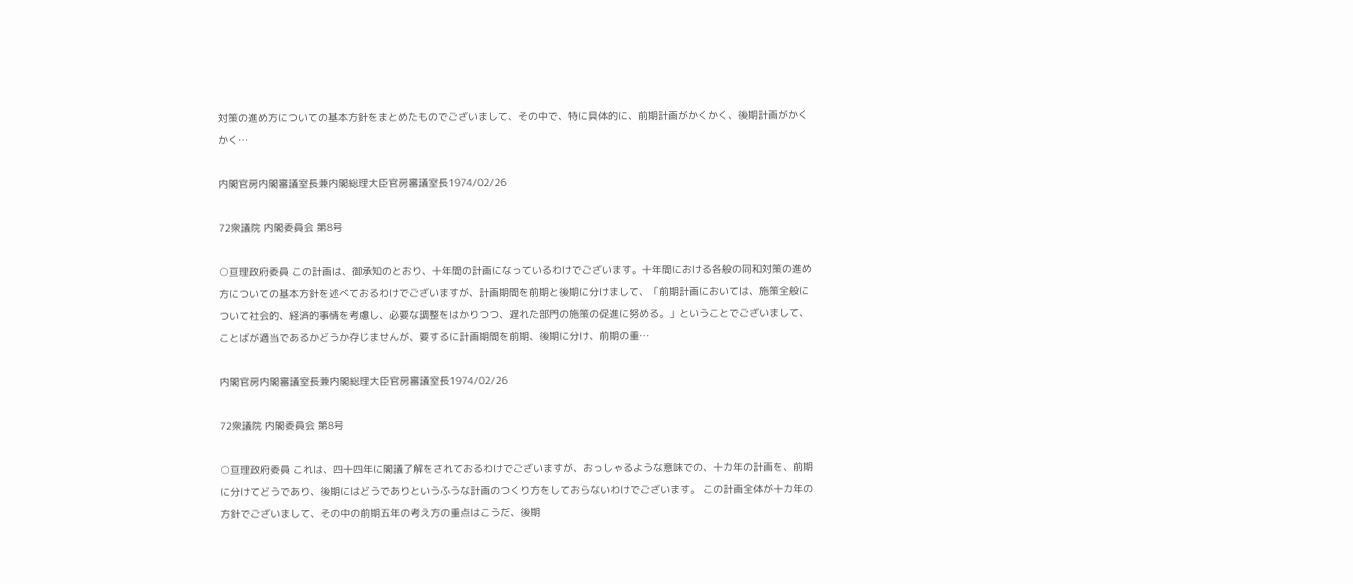対策の進め方についての基本方針をまとめたものでございまして、その中で、特に具体的に、前期計画がかくかく、後期計画がかくかく…

内閣官房内閣審議室長兼内閣総理大臣官房審議室長1974/02/26

72衆議院 内閣委員会 第8号

○亘理政府委員 この計画は、御承知のとおり、十年間の計画になっているわけでございます。十年間における各般の同和対策の進め方についての基本方針を述べておるわけでございますが、計画期間を前期と後期に分けまして、「前期計画においては、施策全般について社会的、経済的事情を考慮し、必要な調整をはかりつつ、遅れた部門の施策の促進に努める。」ということでございまして、ことばが適当であるかどうか存じませんが、要するに計画期間を前期、後期に分け、前期の重…

内閣官房内閣審議室長兼内閣総理大臣官房審議室長1974/02/26

72衆議院 内閣委員会 第8号

○亘理政府委員 これは、四十四年に閣議了解をされておるわけでございますが、おっしゃるような意味での、十カ年の計画を、前期に分けてどうであり、後期にはどうでありというふうな計画のつくり方をしておらないわけでございます。 この計画全体が十カ年の方針でございまして、その中の前期五年の考え方の重点はこうだ、後期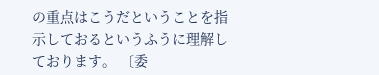の重点はこうだということを指示しておるというふうに理解しております。 〔委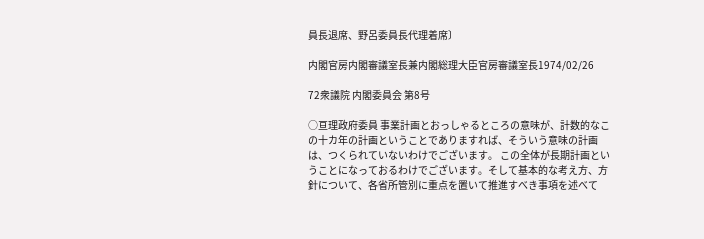員長退席、野呂委員長代理着席〕

内閣官房内閣審議室長兼内閣総理大臣官房審議室長1974/02/26

72衆議院 内閣委員会 第8号

○亘理政府委員 事業計画とおっしゃるところの意味が、計数的なこの十カ年の計画ということでありますれば、そういう意味の計画は、つくられていないわけでございます。 この全体が長期計画ということになっておるわけでございます。そして基本的な考え方、方針について、各省所管別に重点を置いて推進すべき事項を述べて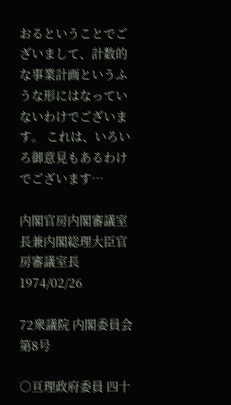おるということでございまして、計数的な事業計画というふうな形にはなっていないわけでございます。 これは、いろいろ御意見もあるわけでございます…

内閣官房内閣審議室長兼内閣総理大臣官房審議室長1974/02/26

72衆議院 内閣委員会 第8号

○亘理政府委員 四十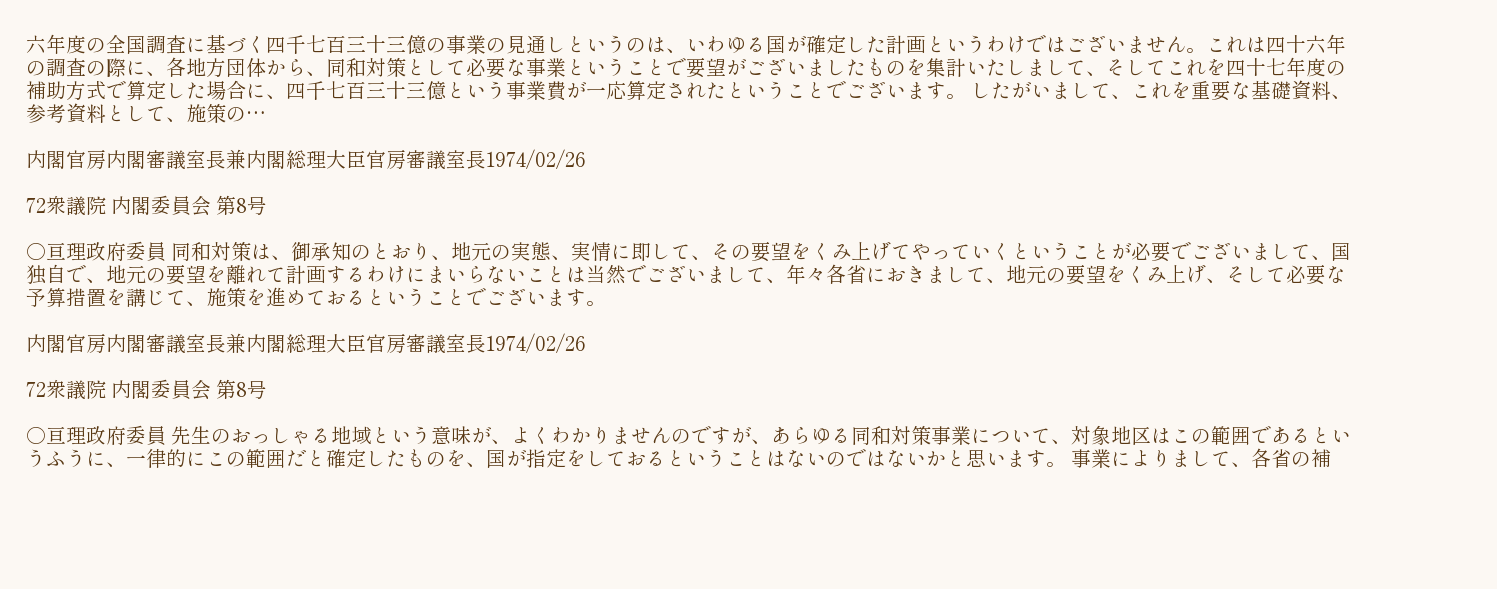六年度の全国調査に基づく四千七百三十三億の事業の見通しというのは、いわゆる国が確定した計画というわけではございません。これは四十六年の調査の際に、各地方団体から、同和対策として必要な事業ということで要望がございましたものを集計いたしまして、そしてこれを四十七年度の補助方式で算定した場合に、四千七百三十三億という事業費が一応算定されたということでございます。 したがいまして、これを重要な基礎資料、参考資料として、施策の…

内閣官房内閣審議室長兼内閣総理大臣官房審議室長1974/02/26

72衆議院 内閣委員会 第8号

○亘理政府委員 同和対策は、御承知のとおり、地元の実態、実情に即して、その要望をくみ上げてやっていくということが必要でございまして、国独自で、地元の要望を離れて計画するわけにまいらないことは当然でございまして、年々各省におきまして、地元の要望をくみ上げ、そして必要な予算措置を講じて、施策を進めておるということでございます。

内閣官房内閣審議室長兼内閣総理大臣官房審議室長1974/02/26

72衆議院 内閣委員会 第8号

○亘理政府委員 先生のおっしゃる地域という意味が、よくわかりませんのですが、あらゆる同和対策事業について、対象地区はこの範囲であるというふうに、一律的にこの範囲だと確定したものを、国が指定をしておるということはないのではないかと思います。 事業によりまして、各省の補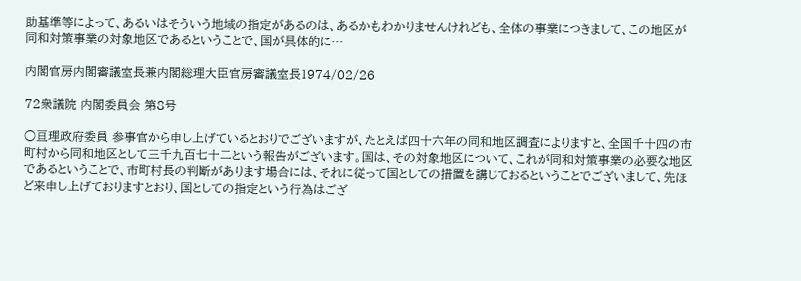助基準等によって、あるいはそういう地域の指定があるのは、あるかもわかりませんけれども、全体の事業につきまして、この地区が同和対策事業の対象地区であるということで、国が具体的に…

内閣官房内閣審議室長兼内閣総理大臣官房審議室長1974/02/26

72衆議院 内閣委員会 第8号

○亘理政府委員 参事官から申し上げているとおりでございますが、たとえば四十六年の同和地区調査によりますと、全国千十四の市町村から同和地区として三千九百七十二という報告がございます。国は、その対象地区について、これが同和対策事業の必要な地区であるということで、市町村長の判断があります場合には、それに従って国としての措置を講じておるということでございまして、先ほど来申し上げておりますとおり、国としての指定という行為はござ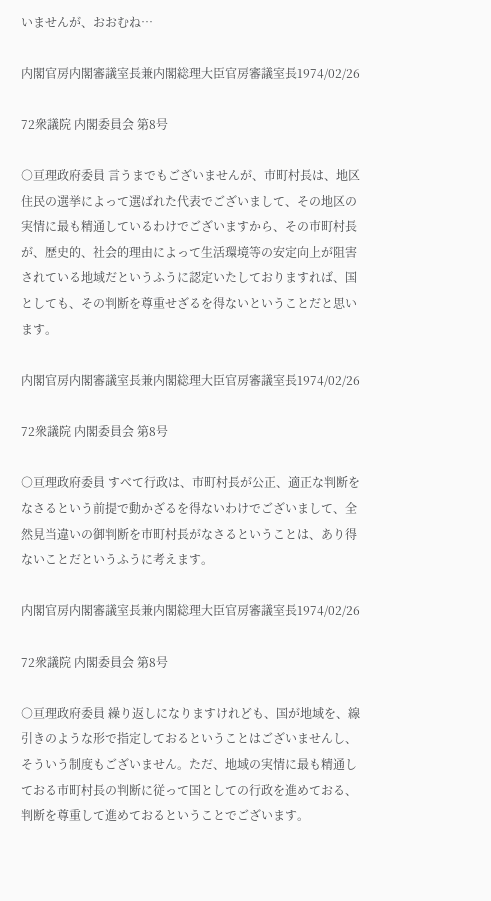いませんが、おおむね…

内閣官房内閣審議室長兼内閣総理大臣官房審議室長1974/02/26

72衆議院 内閣委員会 第8号

○亘理政府委員 言うまでもございませんが、市町村長は、地区住民の選挙によって選ばれた代表でございまして、その地区の実情に最も精通しているわけでございますから、その市町村長が、歴史的、社会的理由によって生活環境等の安定向上が阻害されている地域だというふうに認定いたしておりますれば、国としても、その判断を尊重せざるを得ないということだと思います。

内閣官房内閣審議室長兼内閣総理大臣官房審議室長1974/02/26

72衆議院 内閣委員会 第8号

○亘理政府委員 すべて行政は、市町村長が公正、適正な判断をなさるという前提で動かざるを得ないわけでございまして、全然見当違いの御判断を市町村長がなさるということは、あり得ないことだというふうに考えます。

内閣官房内閣審議室長兼内閣総理大臣官房審議室長1974/02/26

72衆議院 内閣委員会 第8号

○亘理政府委員 繰り返しになりますけれども、国が地域を、線引きのような形で指定しておるということはございませんし、そういう制度もございません。ただ、地域の実情に最も精通しておる市町村長の判断に従って国としての行政を進めておる、判断を尊重して進めておるということでございます。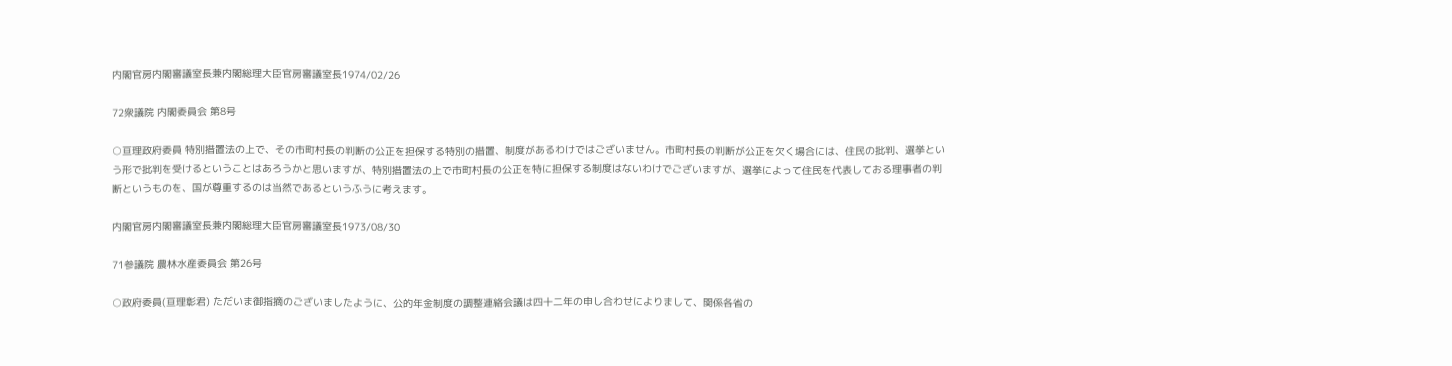内閣官房内閣審議室長兼内閣総理大臣官房審議室長1974/02/26

72衆議院 内閣委員会 第8号

○亘理政府委員 特別措置法の上で、その市町村長の判断の公正を担保する特別の措置、制度があるわけではございません。市町村長の判断が公正を欠く場合には、住民の批判、選挙という形で批判を受けるということはあろうかと思いますが、特別措置法の上で市町村長の公正を特に担保する制度はないわけでございますが、選挙によって住民を代表しておる理事者の判断というものを、国が尊重するのは当然であるというふうに考えます。

内閣官房内閣審議室長兼内閣総理大臣官房審議室長1973/08/30

71参議院 農林水産委員会 第26号

○政府委員(亘理彰君) ただいま御指摘のございましたように、公的年金制度の調整連絡会議は四十二年の申し合わせによりまして、関係各省の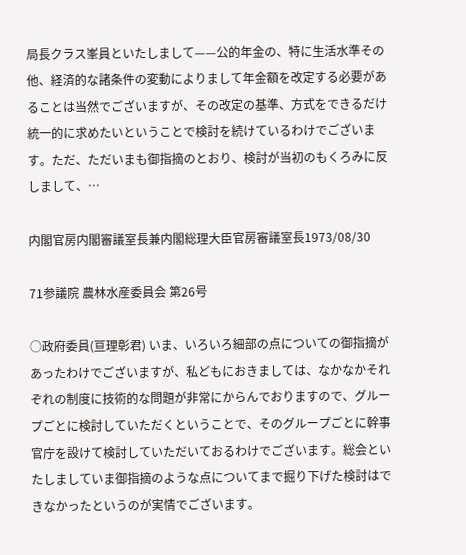局長クラス峯員といたしまして——公的年金の、特に生活水準その他、経済的な諸条件の変動によりまして年金額を改定する必要があることは当然でございますが、その改定の基準、方式をできるだけ統一的に求めたいということで検討を続けているわけでございます。ただ、ただいまも御指摘のとおり、検討が当初のもくろみに反しまして、…

内閣官房内閣審議室長兼内閣総理大臣官房審議室長1973/08/30

71参議院 農林水産委員会 第26号

○政府委員(亘理彰君) いま、いろいろ細部の点についての御指摘があったわけでございますが、私どもにおきましては、なかなかそれぞれの制度に技術的な問題が非常にからんでおりますので、グループごとに検討していただくということで、そのグループごとに幹事官庁を設けて検討していただいておるわけでございます。総会といたしましていま御指摘のような点についてまで掘り下げた検討はできなかったというのが実情でございます。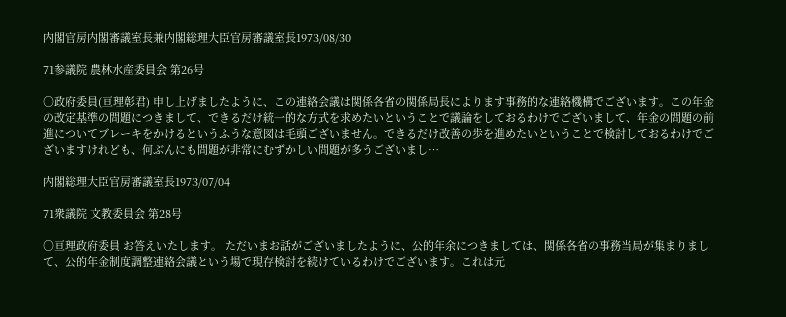内閣官房内閣審議室長兼内閣総理大臣官房審議室長1973/08/30

71参議院 農林水産委員会 第26号

○政府委員(亘理彰君) 申し上げましたように、この連絡会議は関係各省の関係局長によります事務的な連絡機構でございます。この年金の改定基準の問題につきまして、できるだけ統一的な方式を求めたいということで議論をしておるわけでございまして、年金の問題の前進についてブレーキをかけるというふうな意図は毛頭ございません。できるだけ改善の歩を進めたいということで検討しておるわけでございますけれども、何ぶんにも問題が非常にむずかしい問題が多うございまし…

内閣総理大臣官房審議室長1973/07/04

71衆議院 文教委員会 第28号

○亘理政府委員 お答えいたします。 ただいまお話がございましたように、公的年余につきましては、関係各省の事務当局が集まりまして、公的年金制度調整連絡会議という場で現存検討を続けているわけでございます。これは元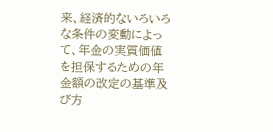来、経済的ないろいろな条件の変動によって、年金の実質価値を担保するための年金額の改定の基準及び方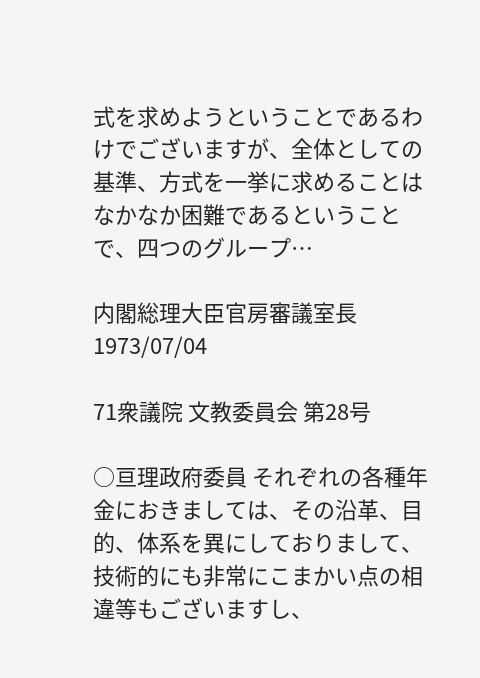式を求めようということであるわけでございますが、全体としての基準、方式を一挙に求めることはなかなか困難であるということで、四つのグループ…

内閣総理大臣官房審議室長1973/07/04

71衆議院 文教委員会 第28号

○亘理政府委員 それぞれの各種年金におきましては、その沿革、目的、体系を異にしておりまして、技術的にも非常にこまかい点の相違等もございますし、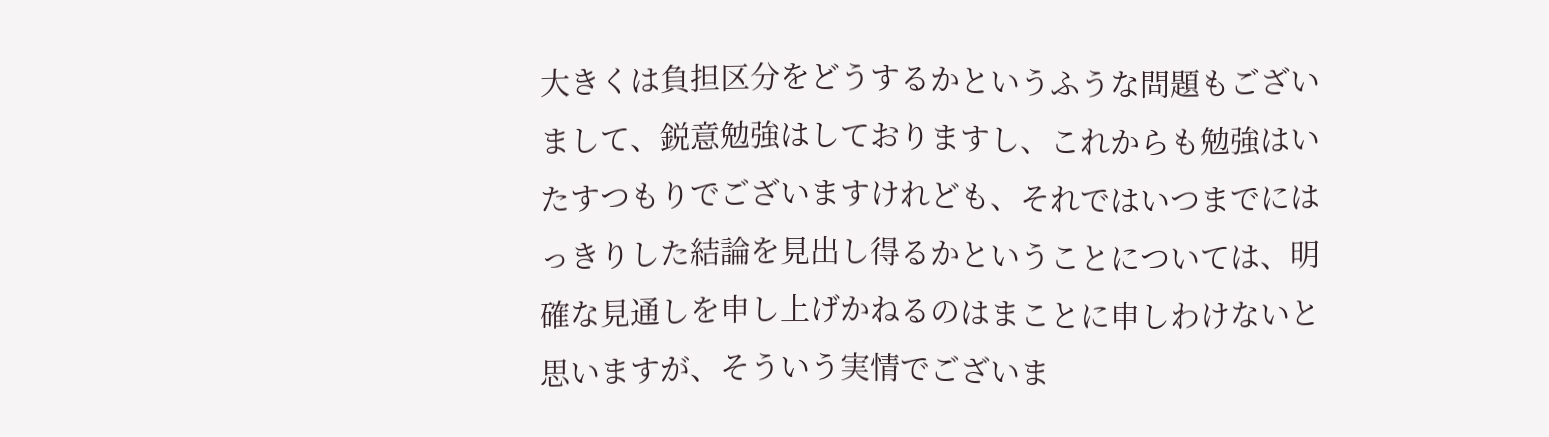大きくは負担区分をどうするかというふうな問題もございまして、鋭意勉強はしておりますし、これからも勉強はいたすつもりでございますけれども、それではいつまでにはっきりした結論を見出し得るかということについては、明確な見通しを申し上げかねるのはまことに申しわけないと思いますが、そういう実情でございま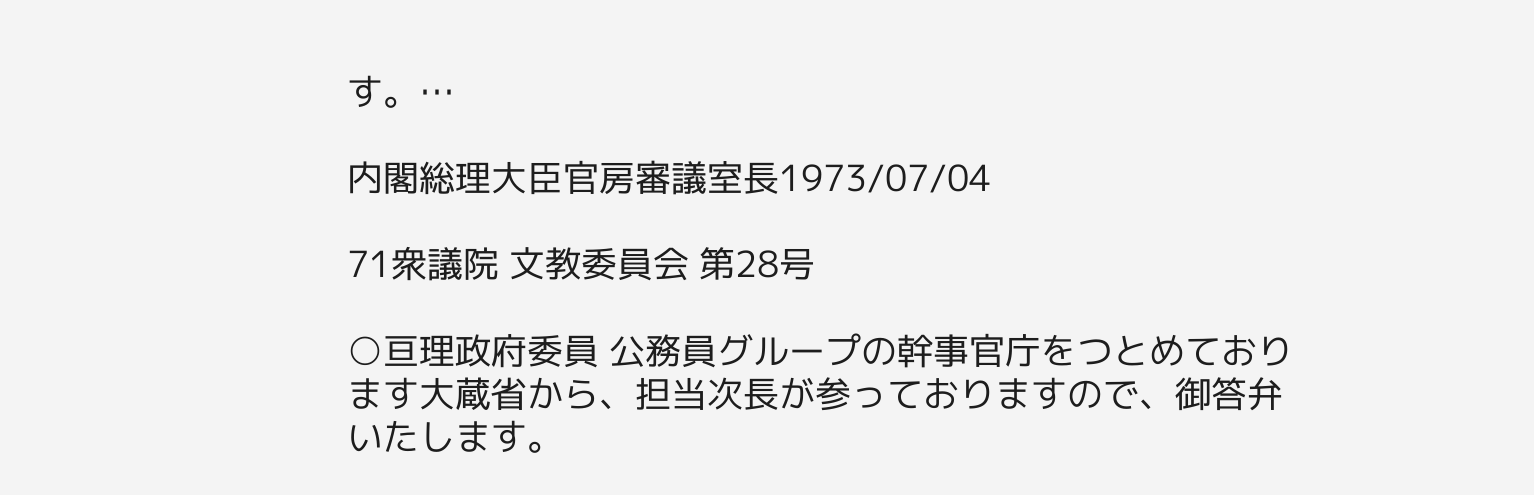す。…

内閣総理大臣官房審議室長1973/07/04

71衆議院 文教委員会 第28号

○亘理政府委員 公務員グループの幹事官庁をつとめております大蔵省から、担当次長が参っておりますので、御答弁いたします。